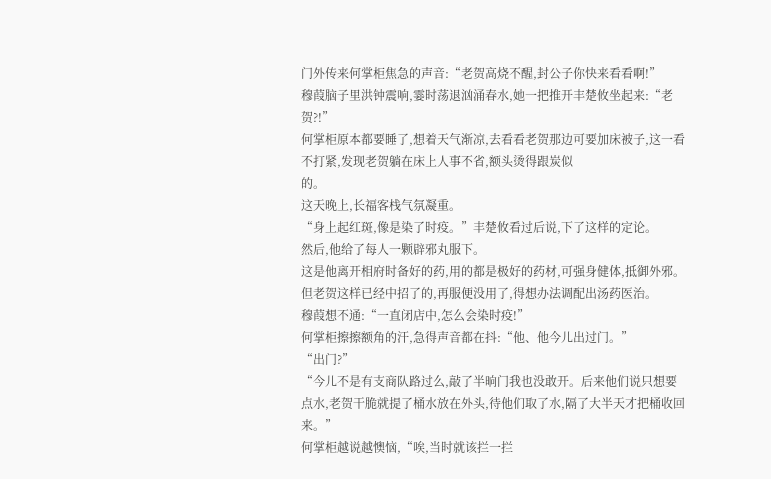门外传来何掌柜焦急的声音:“老贺高烧不醒,封公子你快来看看啊!”
穆葭脑子里洪钟震响,霎时荡退汹涌春水,她一把推开丰楚攸坐起来:“老贺?!”
何掌柜原本都要睡了,想着天气渐凉,去看看老贺那边可要加床被子,这一看不打紧,发现老贺躺在床上人事不省,额头烫得跟炭似
的。
这天晚上,长福客栈气氛凝重。
“身上起红斑,像是染了时疫。”丰楚攸看过后说,下了这样的定论。
然后,他给了每人一颗辟邪丸服下。
这是他离开相府时备好的药,用的都是极好的药材,可强身健体,抵御外邪。
但老贺这样已经中招了的,再服便没用了,得想办法调配出汤药医治。
穆葭想不通:“一直闭店中,怎么会染时疫!”
何掌柜擦擦额角的汗,急得声音都在抖:“他、他今儿出过门。”
“出门?”
“今儿不是有支商队路过么,敲了半晌门我也没敢开。后来他们说只想要点水,老贺干脆就提了桶水放在外头,待他们取了水,隔了大半天才把桶收回来。”
何掌柜越说越懊恼,“唉,当时就该拦一拦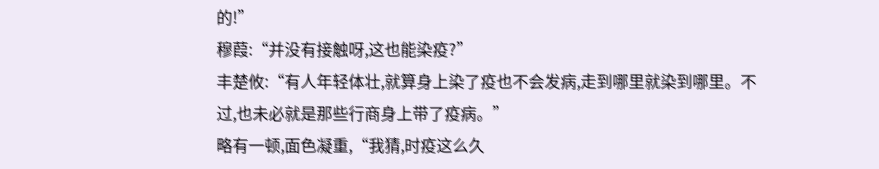的!”
穆葭:“并没有接触呀,这也能染疫?”
丰楚攸:“有人年轻体壮,就算身上染了疫也不会发病,走到哪里就染到哪里。不过,也未必就是那些行商身上带了疫病。”
略有一顿,面色凝重,“我猜,时疫这么久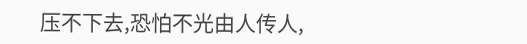压不下去,恐怕不光由人传人,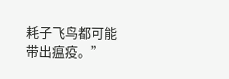耗子飞鸟都可能带出瘟疫。”